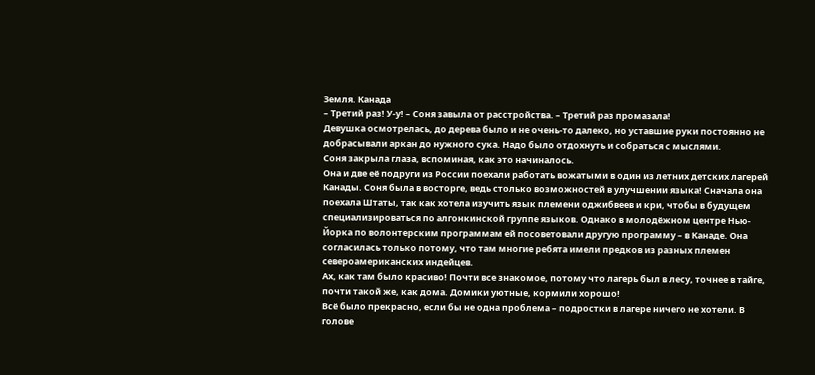Земля. Канада
– Третий раз! У-у! – Соня завыла от расстройства. – Третий раз промазала!
Девушка осмотрелась, до дерева было и не очень-то далеко, но уставшие руки постоянно не добрасывали аркан до нужного сука. Надо было отдохнуть и собраться с мыслями.
Соня закрыла глаза, вспоминая, как это начиналось.
Она и две её подруги из России поехали работать вожатыми в один из летних детских лагерей Канады. Соня была в восторге, ведь столько возможностей в улучшении языка! Сначала она поехала Штаты, так как хотела изучить язык племени оджибвеев и кри, чтобы в будущем специализироваться по алгонкинской группе языков. Однако в молодёжном центре Нью-Йорка по волонтерским программам ей посоветовали другую программу – в Канаде. Она согласилась только потому, что там многие ребята имели предков из разных племен североамериканских индейцев.
Ах, как там было красиво! Почти все знакомое, потому что лагерь был в лесу, точнее в тайге, почти такой же, как дома. Домики уютные, кормили хорошо!
Всё было прекрасно, если бы не одна проблема – подростки в лагере ничего не хотели. В голове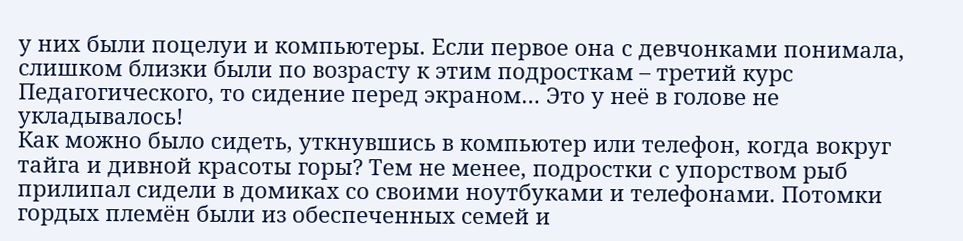у них были поцелуи и компьютеры. Если первое она с девчонками понимала, слишком близки были по возрасту к этим подросткам – третий курс Педагогического, то сидение перед экраном… Это у неё в голове не укладывалось!
Как можно было сидеть, уткнувшись в компьютер или телефон, когда вокруг тайга и дивной красоты горы? Тем не менее, подростки с упорством рыб прилипал сидели в домиках со своими ноутбуками и телефонами. Потомки гордых племён были из обеспеченных семей и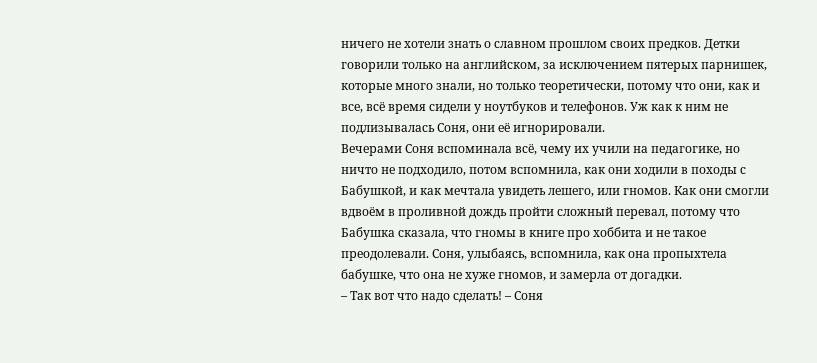ничего не хотели знать о славном прошлом своих предков. Детки говорили только на английском, за исключением пятерых парнишек, которые много знали, но только теоретически, потому что они, как и все, всё время сидели у ноутбуков и телефонов. Уж как к ним не подлизывалась Соня, они её игнорировали.
Вечерами Соня вспоминала всё, чему их учили на педагогике, но ничто не подходило, потом вспомнила, как они ходили в походы с Бабушкой, и как мечтала увидеть лешего, или гномов. Как они смогли вдвоём в проливной дождь пройти сложный перевал, потому что Бабушка сказала, что гномы в книге про хоббита и не такое преодолевали. Соня, улыбаясь, вспомнила, как она пропыхтела бабушке, что она не хуже гномов, и замерла от догадки.
– Так вот что надо сделать! – Соня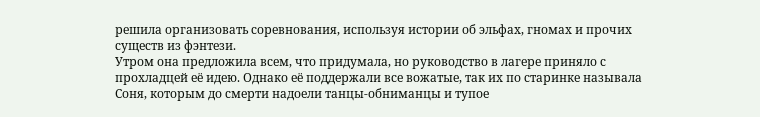решила организовать соревнования, используя истории об эльфах, гномах и прочих существ из фэнтези.
Утром она предложила всем, что придумала, но руководство в лагере приняло с прохладцей её идею. Однако её поддержали все вожатые, так их по старинке называла Соня, которым до смерти надоели танцы-обниманцы и тупое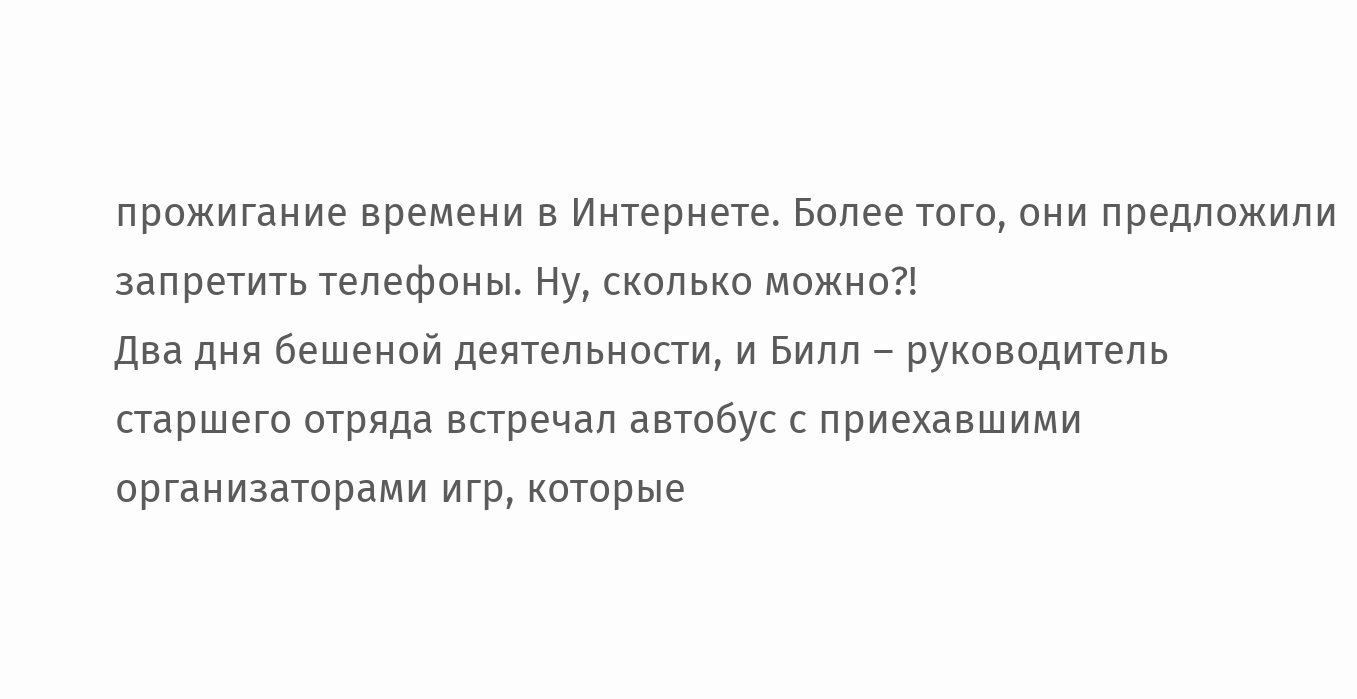прожигание времени в Интернете. Более того, они предложили запретить телефоны. Ну, сколько можно?!
Два дня бешеной деятельности, и Билл – руководитель старшего отряда встречал автобус с приехавшими организаторами игр, которые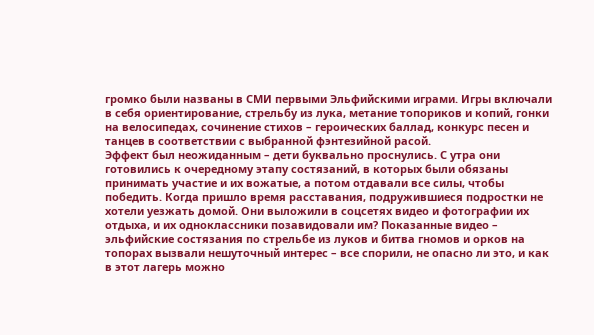громко были названы в СМИ первыми Эльфийскими играми. Игры включали в себя ориентирование, стрельбу из лука, метание топориков и копий, гонки на велосипедах, сочинение стихов – героических баллад, конкурс песен и танцев в соответствии с выбранной фэнтезийной расой.
Эффект был неожиданным – дети буквально проснулись. С утра они готовились к очередному этапу состязаний, в которых были обязаны принимать участие и их вожатые, а потом отдавали все силы, чтобы победить. Когда пришло время расставания, подружившиеся подростки не хотели уезжать домой. Они выложили в соцсетях видео и фотографии их отдыха, и их одноклассники позавидовали им? Показанные видео – эльфийские состязания по стрельбе из луков и битва гномов и орков на топорах вызвали нешуточный интерес – все спорили, не опасно ли это, и как в этот лагерь можно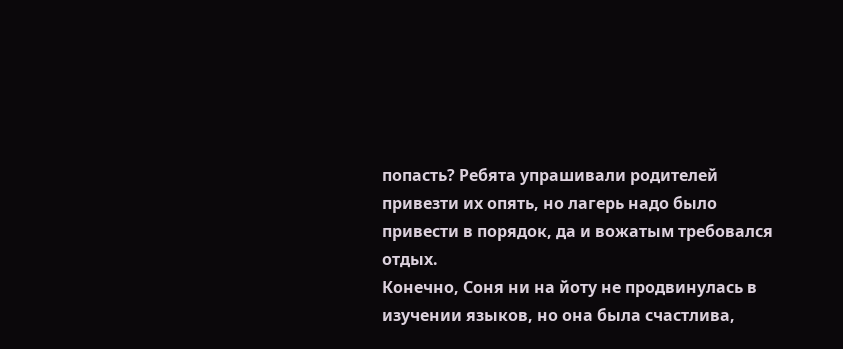попасть? Ребята упрашивали родителей привезти их опять, но лагерь надо было привести в порядок, да и вожатым требовался отдых.
Конечно, Соня ни на йоту не продвинулась в изучении языков, но она была счастлива,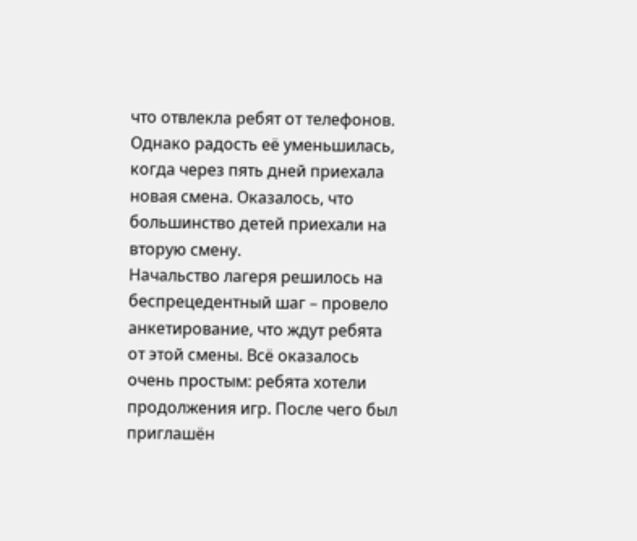что отвлекла ребят от телефонов. Однако радость её уменьшилась, когда через пять дней приехала новая смена. Оказалось, что большинство детей приехали на вторую смену.
Начальство лагеря решилось на беспрецедентный шаг – провело анкетирование, что ждут ребята от этой смены. Всё оказалось очень простым: ребята хотели продолжения игр. После чего был приглашён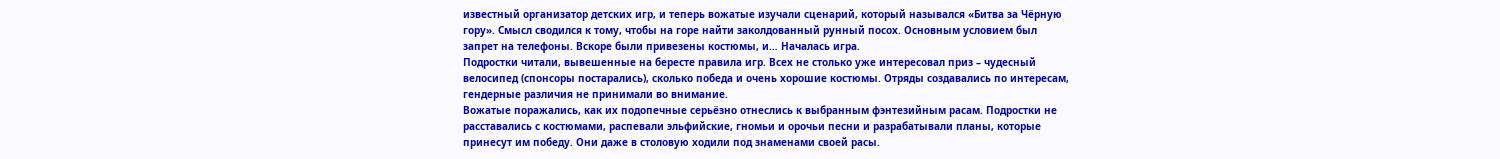известный организатор детских игр, и теперь вожатые изучали сценарий, который назывался «Битва за Чёрную гору». Смысл сводился к тому, чтобы на горе найти заколдованный рунный посох. Основным условием был запрет на телефоны. Вскоре были привезены костюмы, и… Началась игра.
Подростки читали, вывешенные на бересте правила игр. Всех не столько уже интересовал приз – чудесный велосипед (спонсоры постарались), сколько победа и очень хорошие костюмы. Отряды создавались по интересам, гендерные различия не принимали во внимание.
Вожатые поражались, как их подопечные серьёзно отнеслись к выбранным фэнтезийным расам. Подростки не расставались с костюмами, распевали эльфийские, гномьи и орочьи песни и разрабатывали планы, которые принесут им победу. Они даже в столовую ходили под знаменами своей расы.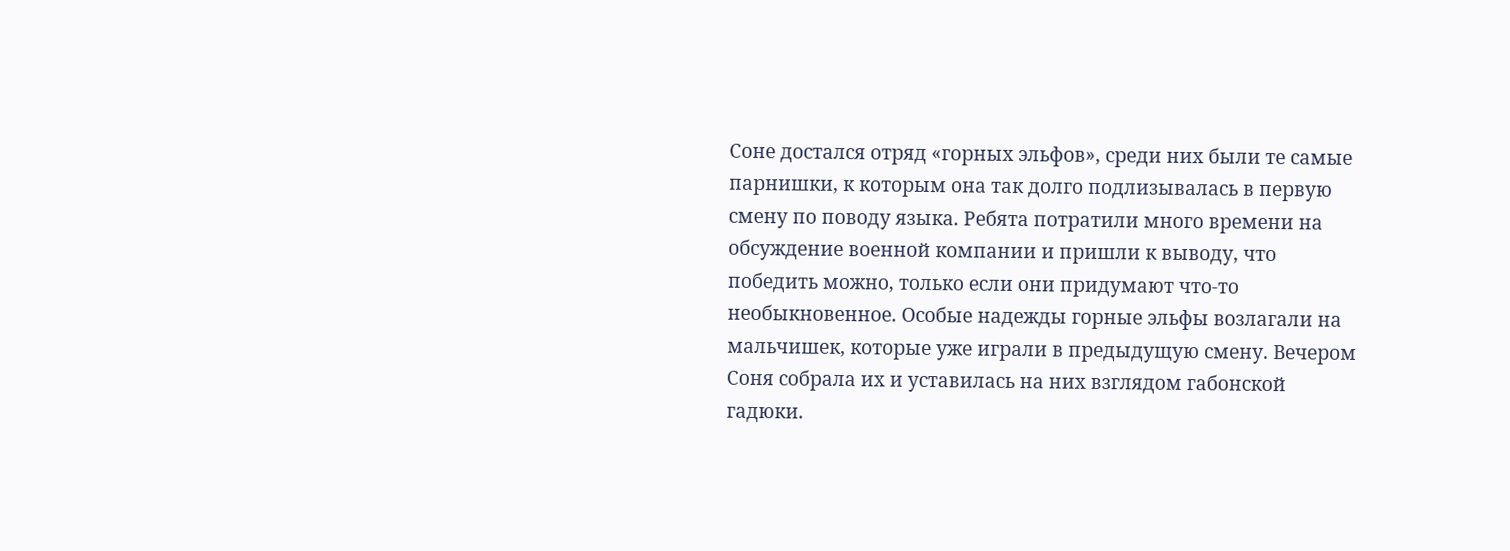Соне достался отряд «горных эльфов», среди них были те самые парнишки, к которым она так долго подлизывалась в первую смену по поводу языка. Ребята потратили много времени на обсуждение военной компании и пришли к выводу, что победить можно, только если они придумают что-то необыкновенное. Особые надежды горные эльфы возлагали на мальчишек, которые уже играли в предыдущую смену. Вечером Соня собрала их и уставилась на них взглядом габонской гадюки.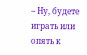– Ну, будете играть или опять к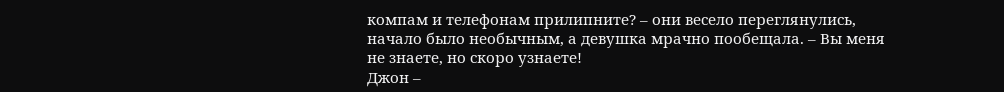компам и телефонам прилипните? – они весело переглянулись, начало было необычным, а девушка мрачно пообещала. – Вы меня не знаете, но скоро узнаете!
Джон –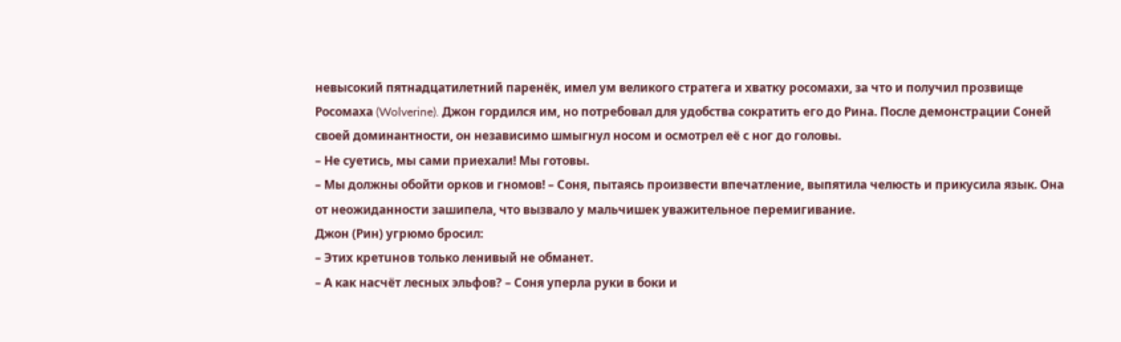невысокий пятнадцатилетний паренёк, имел ум великого стратега и хватку росомахи, за что и получил прозвище Росомаха (Wolverine). Джон гордился им, но потребовал для удобства сократить его до Рина. После демонстрации Соней своей доминантности, он независимо шмыгнул носом и осмотрел её с ног до головы.
– Не суетись, мы сами приехали! Мы готовы.
– Мы должны обойти орков и гномов! – Соня, пытаясь произвести впечатление, выпятила челюсть и прикусила язык. Она от неожиданности зашипела, что вызвало у мальчишек уважительное перемигивание.
Джон (Рин) угрюмо бросил:
– Этих кpeтuнoв только ленивый не обманет.
– А как насчёт лесных эльфов? – Соня уперла руки в боки и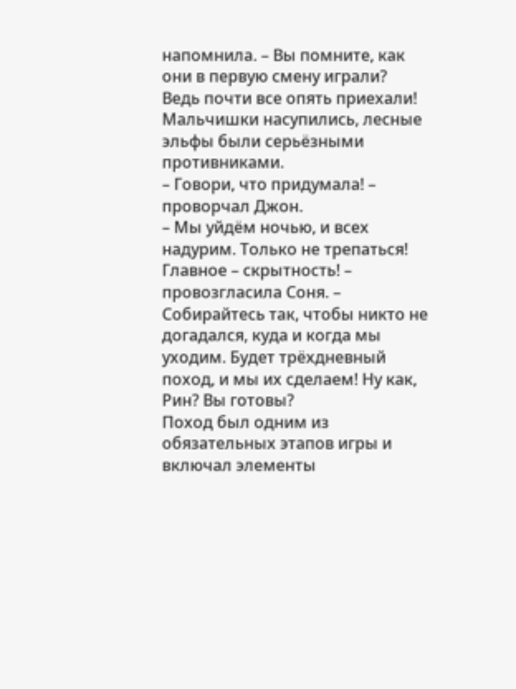напомнила. – Вы помните, как они в первую смену играли? Ведь почти все опять приехали!
Мальчишки насупились, лесные эльфы были серьёзными противниками.
– Говори, что придумала! – проворчал Джон.
– Мы уйдём ночью, и всех надурим. Только не трепаться! Главное – скрытность! – провозгласила Соня. – Собирайтесь так, чтобы никто не догадался, куда и когда мы уходим. Будет трёхдневный поход, и мы их сделаем! Ну как, Рин? Вы готовы?
Поход был одним из обязательных этапов игры и включал элементы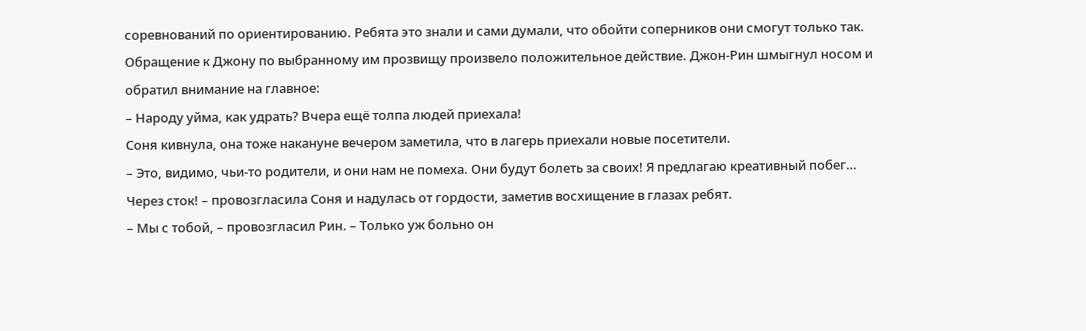соревнований по ориентированию. Ребята это знали и сами думали, что обойти соперников они смогут только так. Обращение к Джону по выбранному им прозвищу произвело положительное действие. Джон-Рин шмыгнул носом и обратил внимание на главное:
– Народу уйма, как удрать? Вчера ещё толпа людей приехала!
Соня кивнула, она тоже накануне вечером заметила, что в лагерь приехали новые посетители.
– Это, видимо, чьи-то родители, и они нам не помеха. Они будут болеть за своих! Я предлагаю креативный побег… Через сток! – провозгласила Соня и надулась от гордости, заметив восхищение в глазах ребят.
– Мы с тобой, – провозгласил Рин. – Только уж больно он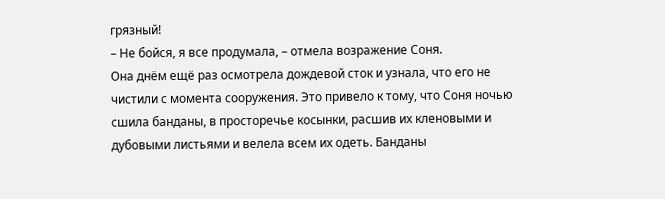грязный!
– Не бойся, я все продумала, – отмела возражение Соня.
Она днём ещё раз осмотрела дождевой сток и узнала, что его не чистили с момента сооружения. Это привело к тому, что Соня ночью сшила банданы, в просторечье косынки, расшив их кленовыми и дубовыми листьями и велела всем их одеть. Банданы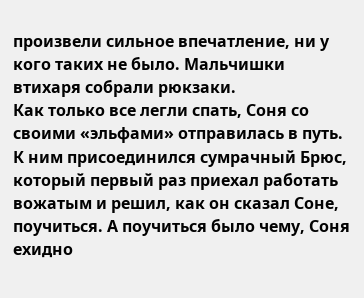произвели сильное впечатление, ни у кого таких не было. Мальчишки втихаря собрали рюкзаки.
Как только все легли спать, Соня со своими «эльфами» отправилась в путь. К ним присоединился сумрачный Брюс, который первый раз приехал работать вожатым и решил, как он сказал Соне, поучиться. А поучиться было чему, Соня ехидно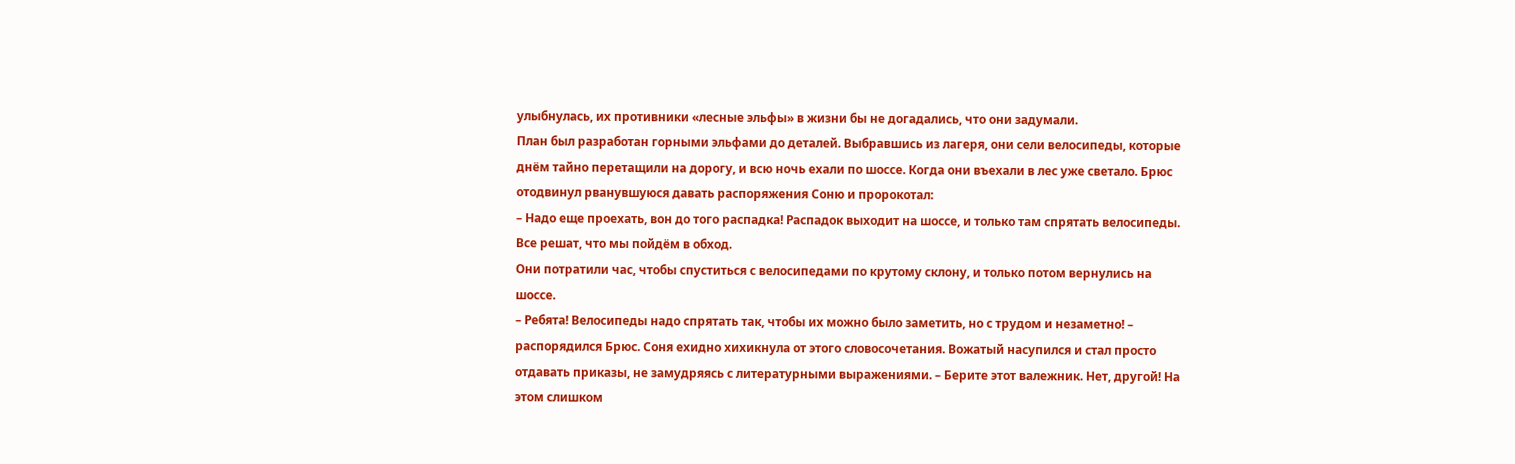улыбнулась, их противники «лесные эльфы» в жизни бы не догадались, что они задумали.
План был разработан горными эльфами до деталей. Выбравшись из лагеря, они сели велосипеды, которые днём тайно перетащили на дорогу, и всю ночь ехали по шоссе. Когда они въехали в лес уже светало. Брюс отодвинул рванувшуюся давать распоряжения Соню и пророкотал:
– Надо еще проехать, вон до того распадка! Распадок выходит на шоссе, и только там спрятать велосипеды. Все решат, что мы пойдём в обход.
Они потратили час, чтобы спуститься с велосипедами по крутому склону, и только потом вернулись на шоссе.
– Ребята! Велосипеды надо спрятать так, чтобы их можно было заметить, но с трудом и незаметно! – распорядился Брюс. Соня ехидно хихикнула от этого словосочетания. Вожатый насупился и стал просто отдавать приказы, не замудряясь с литературными выражениями. – Берите этот валежник. Нет, другой! На этом слишком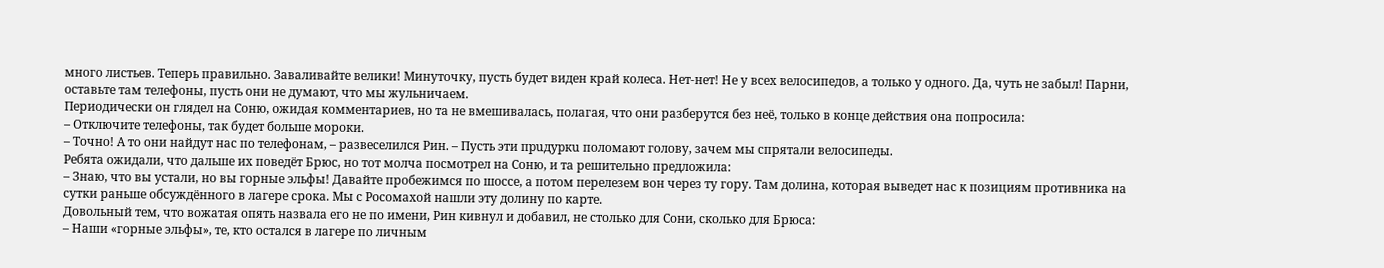много листьев. Теперь правильно. Заваливайте велики! Минуточку, пусть будет виден край колеса. Нет-нет! Не у всех велосипедов, а только у одного. Да, чуть не забыл! Парни, оставьте там телефоны, пусть они не думают, что мы жульничаем.
Периодически он глядел на Соню, ожидая комментариев, но та не вмешивалась, полагая, что они разберутся без неё, только в конце действия она попросила:
– Отключите телефоны, так будет больше мороки.
– Точно! А то они найдут нас по телефонам, – развеселился Рин. – Пусть эти пpuдypкu поломают голову, зачем мы спрятали велосипеды.
Ребята ожидали, что дальше их поведёт Брюс, но тот молча посмотрел на Соню, и та решительно предложила:
– Знаю, что вы устали, но вы горные эльфы! Давайте пробежимся по шоссе, а потом перелезем вон через ту гору. Там долина, которая выведет нас к позициям противника на сутки раньше обсуждённого в лагере срока. Мы с Росомахой нашли эту долину по карте.
Довольный тем, что вожатая опять назвала его не по имени, Рин кивнул и добавил, не столько для Сони, сколько для Брюса:
– Наши «горные эльфы», те, кто остался в лагере по личным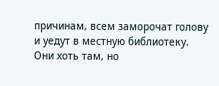причинам, всем заморочат голову и уедут в местную библиотеку. Они хоть там, но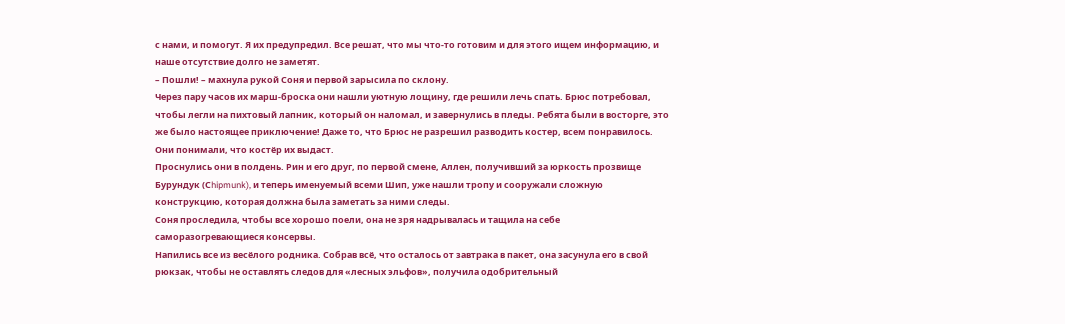с нами, и помогут. Я их предупредил. Все решат, что мы что-то готовим и для этого ищем информацию, и наше отсутствие долго не заметят.
– Пошли! – махнула рукой Соня и первой зарысила по склону.
Через пару часов их марш-броска они нашли уютную лощину, где решили лечь спать. Брюс потребовал, чтобы легли на пихтовый лапник, который он наломал, и завернулись в пледы. Ребята были в восторге, это же было настоящее приключение! Даже то, что Брюс не разрешил разводить костер, всем понравилось. Они понимали, что костёр их выдаст.
Проснулись они в полдень. Рин и его друг, по первой смене, Аллен, получивший за юркость прозвище Бурундук (Сhipmunk), и теперь именуемый всеми Шип, уже нашли тропу и сооружали сложную конструкцию, которая должна была заметать за ними следы.
Соня проследила, чтобы все хорошо поели, она не зря надрывалась и тащила на себе саморазогревающиеся консервы.
Напились все из весёлого родника. Собрав всё, что осталось от завтрака в пакет, она засунула его в свой рюкзак, чтобы не оставлять следов для «лесных эльфов», получила одобрительный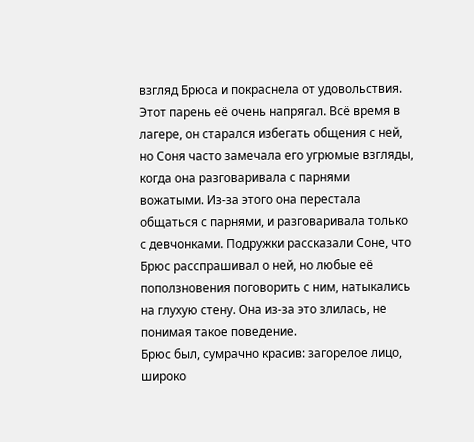взгляд Брюса и покраснела от удовольствия.
Этот парень её очень напрягал. Всё время в лагере, он старался избегать общения с ней, но Соня часто замечала его угрюмые взгляды, когда она разговаривала с парнями вожатыми. Из-за этого она перестала общаться с парнями, и разговаривала только с девчонками. Подружки рассказали Соне, что Брюс расспрашивал о ней, но любые её поползновения поговорить с ним, натыкались на глухую стену. Она из-за это злилась, не понимая такое поведение.
Брюс был, сумрачно красив: загорелое лицо, широко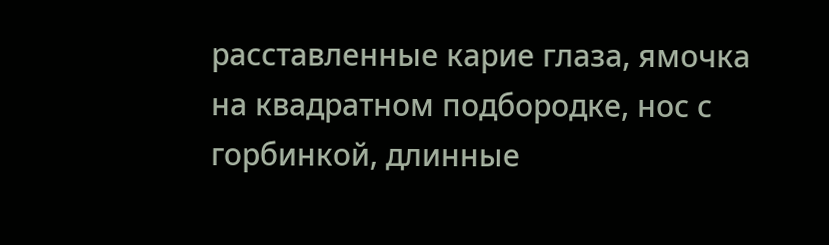расставленные карие глаза, ямочка на квадратном подбородке, нос с горбинкой, длинные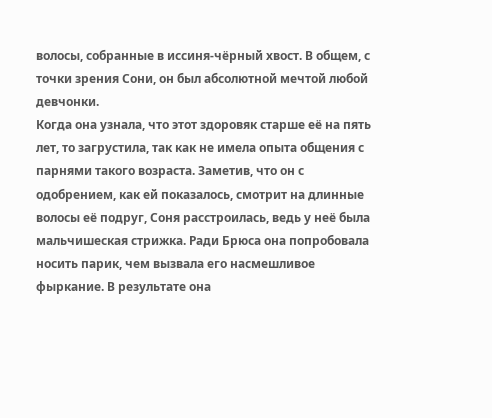волосы, собранные в иссиня-чёрный хвост. В общем, с точки зрения Сони, он был абсолютной мечтой любой девчонки.
Когда она узнала, что этот здоровяк старше её на пять лет, то загрустила, так как не имела опыта общения с парнями такого возраста. Заметив, что он с одобрением, как ей показалось, смотрит на длинные волосы её подруг, Соня расстроилась, ведь у неё была мальчишеская стрижка. Ради Брюса она попробовала носить парик, чем вызвала его насмешливое фыркание. В результате она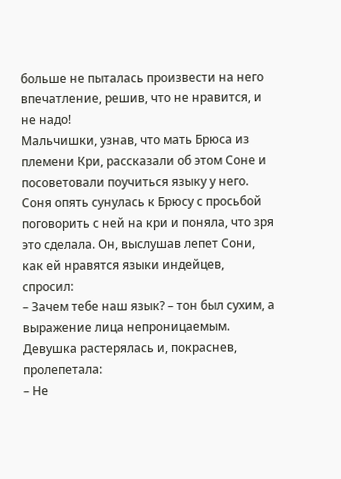больше не пыталась произвести на него впечатление, решив, что не нравится, и не надо!
Мальчишки, узнав, что мать Брюса из племени Кри, рассказали об этом Соне и посоветовали поучиться языку у него. Соня опять сунулась к Брюсу с просьбой поговорить с ней на кри и поняла, что зря это сделала. Он, выслушав лепет Сони, как ей нравятся языки индейцев, спросил:
– Зачем тебе наш язык? – тон был сухим, а выражение лица непроницаемым.
Девушка растерялась и, покраснев, пролепетала:
– Не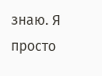знаю. Я просто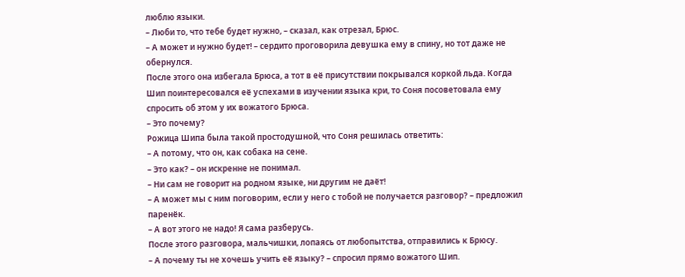люблю языки.
– Люби то, что тебе будет нужно, – сказал, как отрезал, Брюс.
– А может и нужно будет! – сердито проговорила девушка ему в спину, но тот даже не обернулся.
После этого она избегала Брюса, а тот в её присутствии покрывался коркой льда. Когда Шип поинтересовался её успехами в изучении языка кри, то Соня посоветовала ему спросить об этом у их вожатого Брюса.
– Это почему?
Рожица Шипа была такой простодушной, что Соня решилась ответить:
– А потому, что он, как собака на сене.
– Это как? – он искренне не понимал.
– Ни сам не говорит на родном языке, ни другим не даёт!
– А может мы с ним поговорим, если у него с тобой не получается разговор? – предложил паренёк.
– А вот этого не надо! Я сама разберусь.
После этого разговора, мальчишки, лопаясь от любопытства, отправились к Брюсу.
– А почему ты не хочешь учить её языку? – спросил прямо вожатого Шип.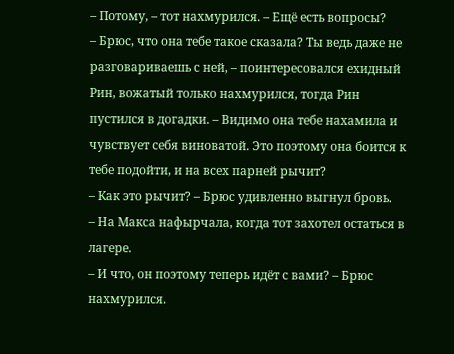– Потому, – тот нахмурился. – Ещё есть вопросы?
– Брюс, что она тебе такое сказала? Ты ведь даже не разговариваешь с ней, – поинтересовался ехидный Рин, вожатый только нахмурился, тогда Рин пустился в догадки. – Видимо она тебе нахамила и чувствует себя виноватой. Это поэтому она боится к тебе подойти, и на всех парней рычит?
– Как это рычит? – Брюс удивленно выгнул бровь.
– На Макса нафырчала, когда тот захотел остаться в лагере.
– И что, он поэтому теперь идёт с вами? – Брюс нахмурился.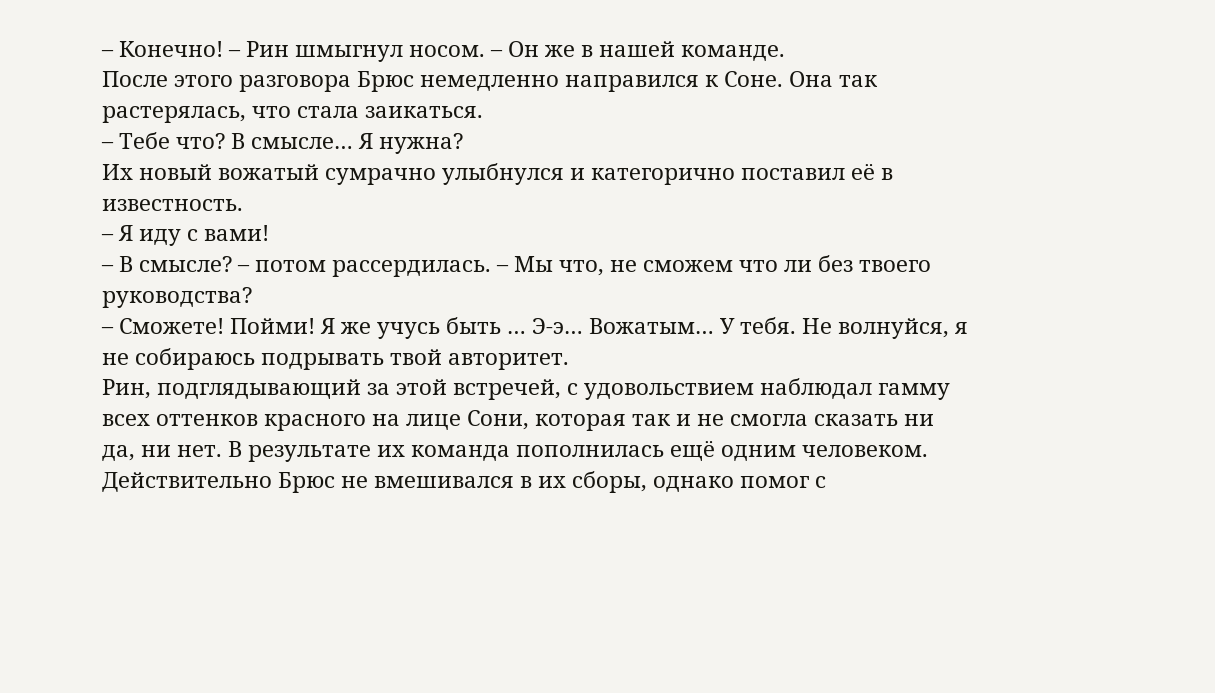– Конечно! – Рин шмыгнул носом. – Он же в нашей команде.
После этого разговора Брюс немедленно направился к Соне. Она так растерялась, что стала заикаться.
– Тебе что? В смысле… Я нужна?
Их новый вожатый сумрачно улыбнулся и категорично поставил её в известность.
– Я иду с вами!
– В смысле? – потом рассердилась. – Мы что, не сможем что ли без твоего руководства?
– Сможете! Пойми! Я же учусь быть … Э-э… Вожатым… У тебя. Не волнуйся, я не собираюсь подрывать твой авторитет.
Рин, подглядывающий за этой встречей, с удовольствием наблюдал гамму всех оттенков красного на лице Сони, которая так и не смогла сказать ни да, ни нет. В результате их команда пополнилась ещё одним человеком.
Действительно Брюс не вмешивался в их сборы, однако помог с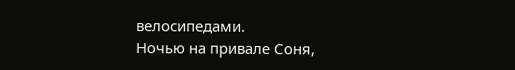велосипедами.
Ночью на привале Соня,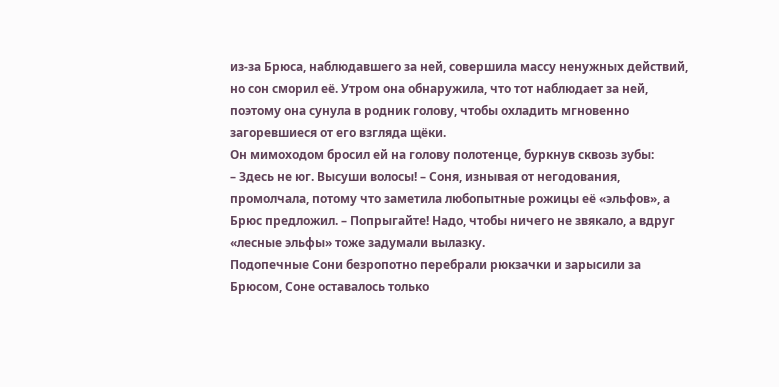из-за Брюса, наблюдавшего за ней, совершила массу ненужных действий, но сон сморил её. Утром она обнаружила, что тот наблюдает за ней, поэтому она сунула в родник голову, чтобы охладить мгновенно загоревшиеся от его взгляда щёки.
Он мимоходом бросил ей на голову полотенце, буркнув сквозь зубы:
– Здесь не юг. Высуши волосы! – Соня, изнывая от негодования, промолчала, потому что заметила любопытные рожицы её «эльфов», а Брюс предложил. – Попрыгайте! Надо, чтобы ничего не звякало, а вдруг «лесные эльфы» тоже задумали вылазку.
Подопечные Сони безропотно перебрали рюкзачки и зарысили за Брюсом, Соне оставалось только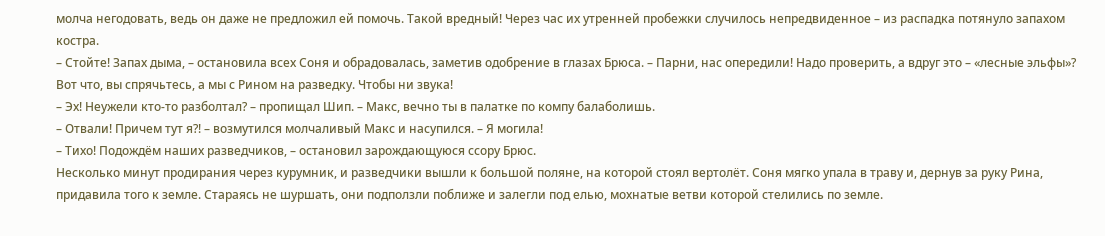молча негодовать, ведь он даже не предложил ей помочь. Такой вредный! Через час их утренней пробежки случилось непредвиденное – из распадка потянуло запахом костра.
– Стойте! Запах дыма, – остановила всех Соня и обрадовалась, заметив одобрение в глазах Брюса. – Парни, нас опередили! Надо проверить, а вдруг это – «лесные эльфы»? Вот что, вы спрячьтесь, а мы с Рином на разведку. Чтобы ни звука!
– Эх! Неужели кто-то разболтал? – пропищал Шип. – Макс, вечно ты в палатке по компу балаболишь.
– Отвали! Причем тут я?! – возмутился молчаливый Макс и насупился. – Я могила!
– Тихо! Подождём наших разведчиков, – остановил зарождающуюся ссору Брюс.
Несколько минут продирания через курумник, и разведчики вышли к большой поляне, на которой стоял вертолёт. Соня мягко упала в траву и, дернув за руку Рина, придавила того к земле. Стараясь не шуршать, они подползли поближе и залегли под елью, мохнатые ветви которой стелились по земле.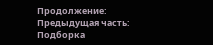Продолжение:
Предыдущая часть:
Подборка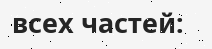всех частей: